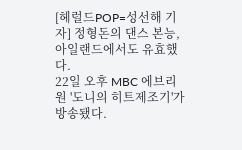[헤럴드POP=성선해 기자] 정형돈의 댄스 본능, 아일랜드에서도 유효했다.
22일 오후 MBC 에브리원 '도니의 히트제조기'가 방송됐다.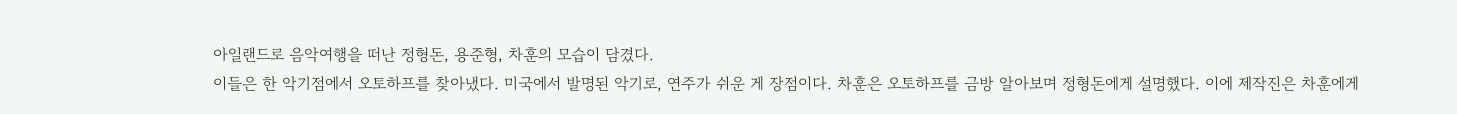아일랜드로 음악여행을 떠난 정형돈, 용준형, 차훈의 모습이 담겼다.
이들은 한 악기점에서 오토하프를 찾아냈다. 미국에서 발명된 악기로, 연주가 쉬운 게 장점이다. 차훈은 오토하프를 금방 알아보며 정형돈에게 설명했다. 이에 제작진은 차훈에게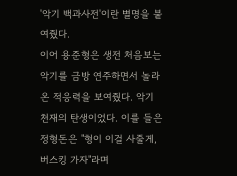'악기 백과사전'이란 별명을 붙여줬다.
이어 용준형은 생전 처음보는 악기를 금방 연주하면서 놀라온 적응력을 보여줬다. 악기 천재의 탄생이었다. 이를 들은 정형돈은 "형이 이걸 사줄게, 버스킹 가자"라며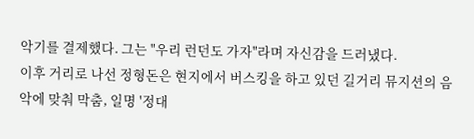악기를 결제했다. 그는 "우리 런던도 가자"라며 자신감을 드러냈다.
이후 거리로 나선 정형돈은 현지에서 버스킹을 하고 있던 길거리 뮤지션의 음악에 맞춰 막춤, 일명 '정대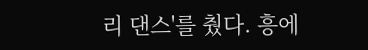리 댄스'를 췄다. 흥에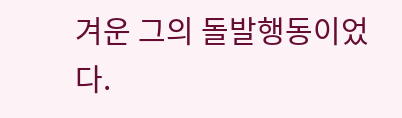겨운 그의 돌발행동이었다.